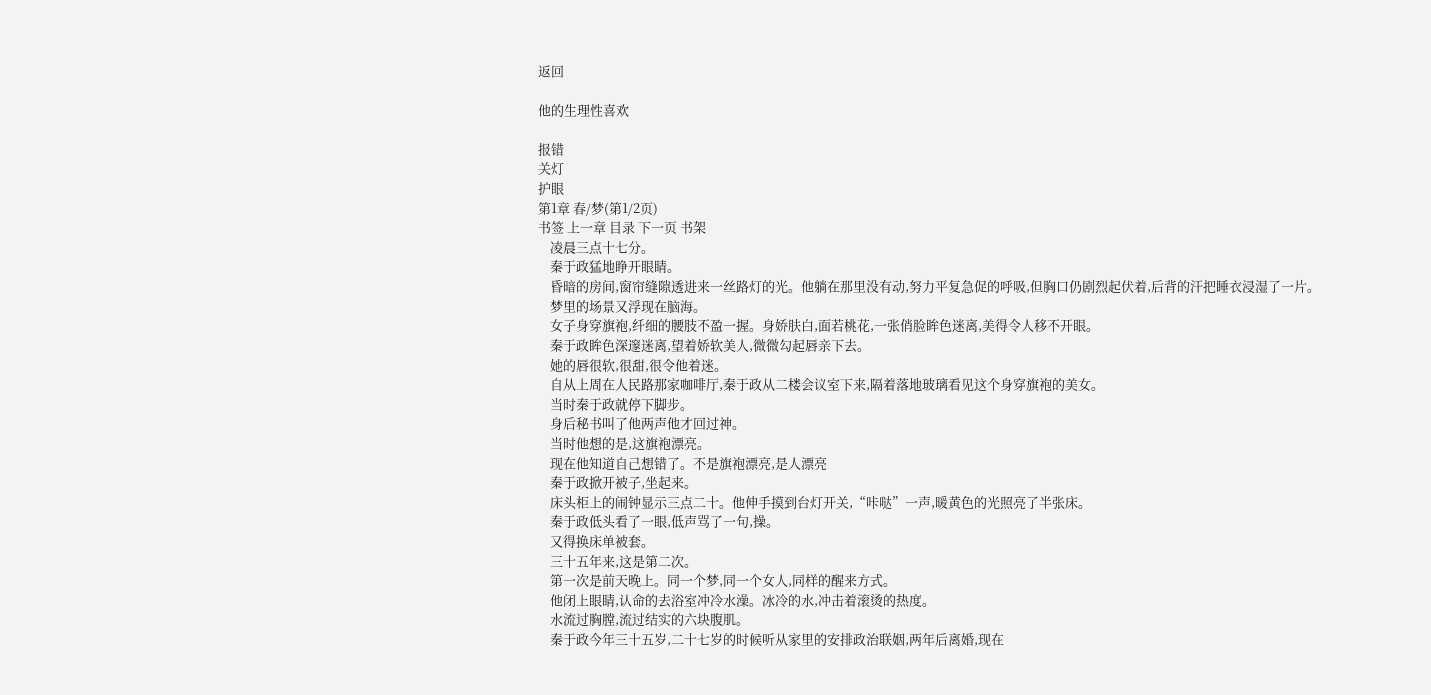返回

他的生理性喜欢

报错
关灯
护眼
第1章 春/梦(第1/2页)
书签 上一章 目录 下一页 书架
    凌晨三点十七分。
    秦于政猛地睁开眼睛。
    昏暗的房间,窗帘缝隙透进来一丝路灯的光。他躺在那里没有动,努力平复急促的呼吸,但胸口仍剧烈起伏着,后背的汗把睡衣浸湿了一片。
    梦里的场景又浮现在脑海。
    女子身穿旗袍,纤细的腰肢不盈一握。身娇肤白,面若桃花,一张俏脸眸色迷离,美得令人移不开眼。
    秦于政眸色深邃迷离,望着娇软美人,微微勾起唇亲下去。
    她的唇很软,很甜,很令他着迷。
    自从上周在人民路那家咖啡厅,秦于政从二楼会议室下来,隔着落地玻璃看见这个身穿旗袍的美女。
    当时秦于政就停下脚步。
    身后秘书叫了他两声他才回过神。
    当时他想的是,这旗袍漂亮。
    现在他知道自己想错了。不是旗袍漂亮,是人漂亮
    秦于政掀开被子,坐起来。
    床头柜上的闹钟显示三点二十。他伸手摸到台灯开关,“咔哒”一声,暖黄色的光照亮了半张床。
    秦于政低头看了一眼,低声骂了一句,操。
    又得换床单被套。
    三十五年来,这是第二次。
    第一次是前天晚上。同一个梦,同一个女人,同样的醒来方式。
    他闭上眼睛,认命的去浴室冲冷水澡。冰冷的水,冲击着滚烫的热度。
    水流过胸膛,流过结实的六块腹肌。
    秦于政今年三十五岁,二十七岁的时候听从家里的安排政治联姻,两年后离婚,现在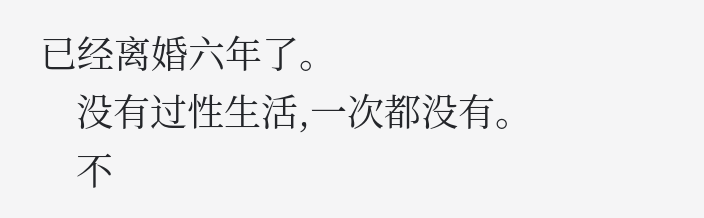已经离婚六年了。
    没有过性生活,一次都没有。
    不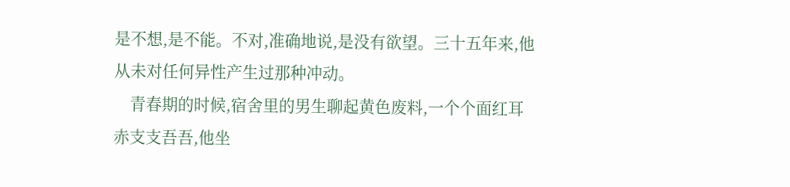是不想,是不能。不对,准确地说,是没有欲望。三十五年来,他从未对任何异性产生过那种冲动。
    青春期的时候,宿舍里的男生聊起黄色废料,一个个面红耳赤支支吾吾,他坐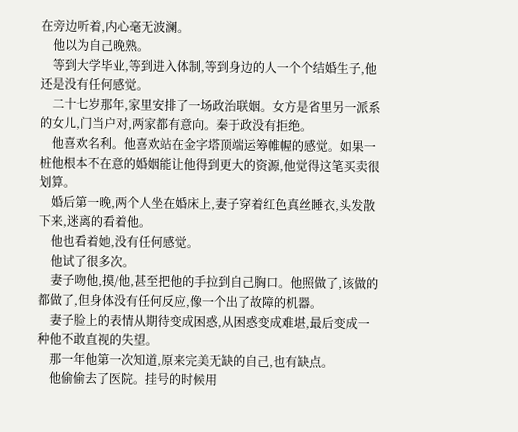在旁边听着,内心毫无波澜。
    他以为自己晚熟。
    等到大学毕业,等到进入体制,等到身边的人一个个结婚生子,他还是没有任何感觉。
    二十七岁那年,家里安排了一场政治联姻。女方是省里另一派系的女儿,门当户对,两家都有意向。秦于政没有拒绝。
    他喜欢名利。他喜欢站在金字塔顶端运筹帷幄的感觉。如果一桩他根本不在意的婚姻能让他得到更大的资源,他觉得这笔买卖很划算。
    婚后第一晚,两个人坐在婚床上,妻子穿着红色真丝睡衣,头发散下来,迷离的看着他。
    他也看着她,没有任何感觉。
    他试了很多次。
    妻子吻他,摸/他,甚至把他的手拉到自己胸口。他照做了,该做的都做了,但身体没有任何反应,像一个出了故障的机器。
    妻子脸上的表情从期待变成困惑,从困惑变成难堪,最后变成一种他不敢直视的失望。
    那一年他第一次知道,原来完美无缺的自己,也有缺点。
    他偷偷去了医院。挂号的时候用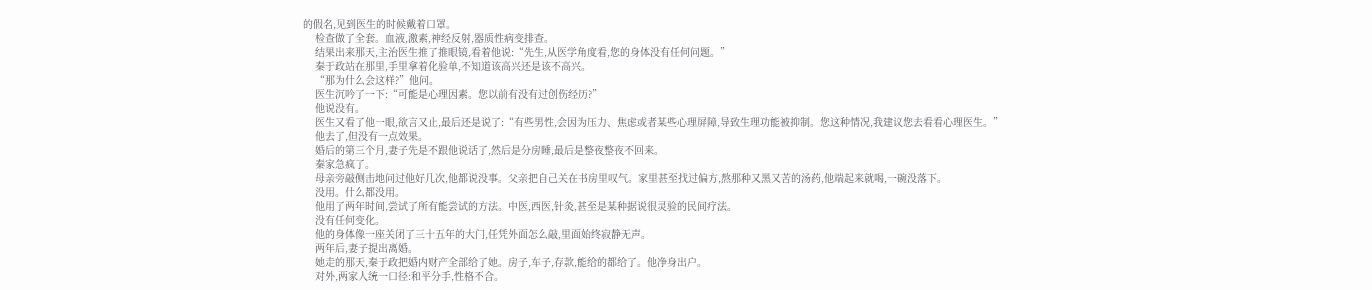的假名,见到医生的时候戴着口罩。
    检查做了全套。血液,激素,神经反射,器质性病变排查。
    结果出来那天,主治医生推了推眼镜,看着他说:“先生,从医学角度看,您的身体没有任何问题。”
    秦于政站在那里,手里拿着化验单,不知道该高兴还是该不高兴。
    “那为什么会这样?”他问。
    医生沉吟了一下:“可能是心理因素。您以前有没有过创伤经历?”
    他说没有。
    医生又看了他一眼,欲言又止,最后还是说了:“有些男性,会因为压力、焦虑或者某些心理屏障,导致生理功能被抑制。您这种情况,我建议您去看看心理医生。”
    他去了,但没有一点效果。
    婚后的第三个月,妻子先是不跟他说话了,然后是分房睡,最后是整夜整夜不回来。
    秦家急疯了。
    母亲旁敲侧击地问过他好几次,他都说没事。父亲把自己关在书房里叹气。家里甚至找过偏方,熬那种又黑又苦的汤药,他端起来就喝,一碗没落下。
    没用。什么都没用。
    他用了两年时间,尝试了所有能尝试的方法。中医,西医,针灸,甚至是某种据说很灵验的民间疗法。
    没有任何变化。
    他的身体像一座关闭了三十五年的大门,任凭外面怎么敲,里面始终寂静无声。
    两年后,妻子提出离婚。
    她走的那天,秦于政把婚内财产全部给了她。房子,车子,存款,能给的都给了。他净身出户。
    对外,两家人统一口径:和平分手,性格不合。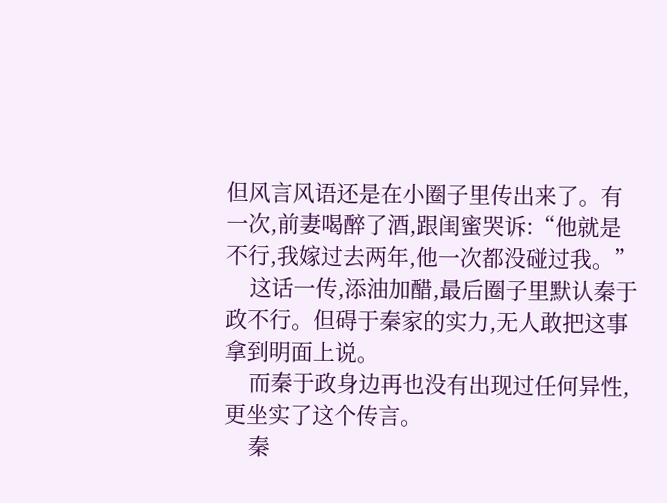但风言风语还是在小圈子里传出来了。有一次,前妻喝醉了酒,跟闺蜜哭诉:“他就是不行,我嫁过去两年,他一次都没碰过我。”
    这话一传,添油加醋,最后圈子里默认秦于政不行。但碍于秦家的实力,无人敢把这事拿到明面上说。
    而秦于政身边再也没有出现过任何异性,更坐实了这个传言。
    秦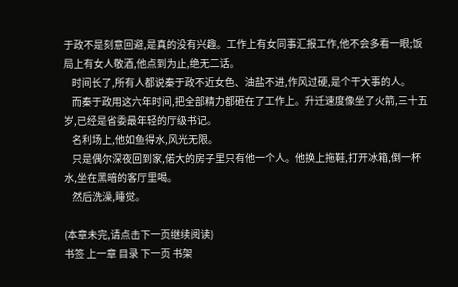于政不是刻意回避,是真的没有兴趣。工作上有女同事汇报工作,他不会多看一眼;饭局上有女人敬酒,他点到为止,绝无二话。
    时间长了,所有人都说秦于政不近女色、油盐不进,作风过硬,是个干大事的人。
    而秦于政用这六年时间,把全部精力都砸在了工作上。升迁速度像坐了火箭,三十五岁,已经是省委最年轻的厅级书记。
    名利场上,他如鱼得水,风光无限。
    只是偶尔深夜回到家,偌大的房子里只有他一个人。他换上拖鞋,打开冰箱,倒一杯水,坐在黑暗的客厅里喝。
    然后洗澡,睡觉。

(本章未完,请点击下一页继续阅读)
书签 上一章 目录 下一页 书架